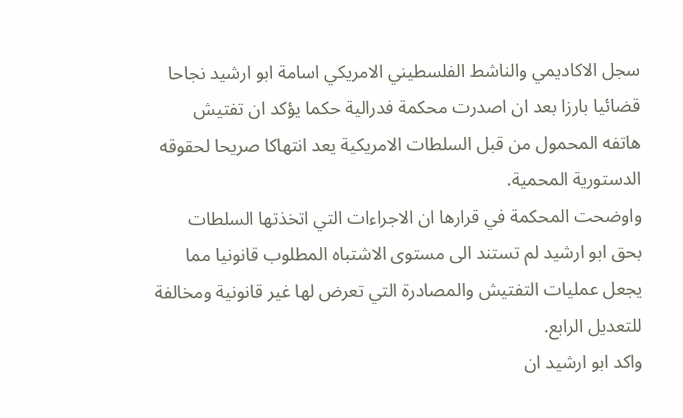سجل الاكاديمي والناشط الفلسطيني الامريكي اسامة ابو ارشيد نجاحا قضائيا بارزا بعد ان اصدرت محكمة فدرالية حكما يؤكد ان تفتيش هاتفه المحمول من قبل السلطات الامريكية يعد انتهاكا صريحا لحقوقه الدستورية المحمية.
واوضحت المحكمة في قرارها ان الاجراءات التي اتخذتها السلطات بحق ابو ارشيد لم تستند الى مستوى الاشتباه المطلوب قانونيا مما يجعل عمليات التفتيش والمصادرة التي تعرض لها غير قانونية ومخالفة للتعديل الرابع.
واكد ابو ارشيد ان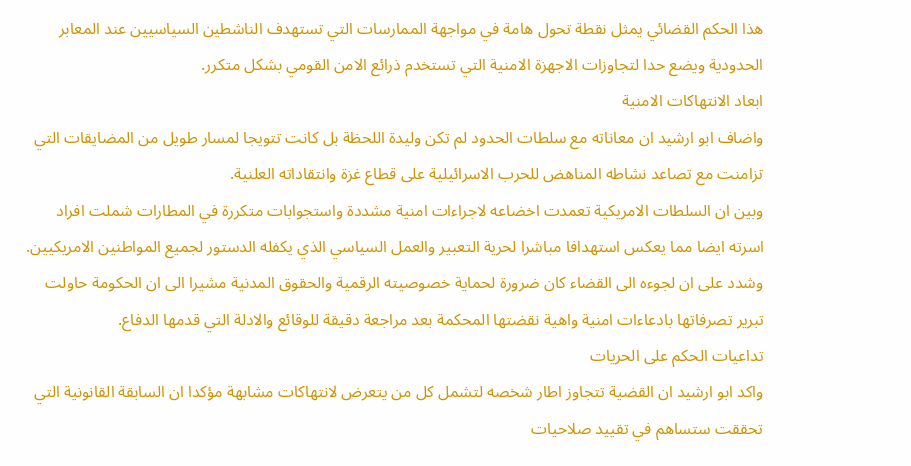هذا الحكم القضائي يمثل نقطة تحول هامة في مواجهة الممارسات التي تستهدف الناشطين السياسيين عند المعابر الحدودية ويضع حدا لتجاوزات الاجهزة الامنية التي تستخدم ذرائع الامن القومي بشكل متكرر.
ابعاد الانتهاكات الامنية
واضاف ابو ارشيد ان معاناته مع سلطات الحدود لم تكن وليدة اللحظة بل كانت تتويجا لمسار طويل من المضايقات التي تزامنت مع تصاعد نشاطه المناهض للحرب الاسرائيلية على قطاع غزة وانتقاداته العلنية.
وبين ان السلطات الامريكية تعمدت اخضاعه لاجراءات امنية مشددة واستجوابات متكررة في المطارات شملت افراد اسرته ايضا مما يعكس استهدافا مباشرا لحرية التعبير والعمل السياسي الذي يكفله الدستور لجميع المواطنين الامريكيين.
وشدد على ان لجوءه الى القضاء كان ضرورة لحماية خصوصيته الرقمية والحقوق المدنية مشيرا الى ان الحكومة حاولت تبرير تصرفاتها بادعاءات امنية واهية نقضتها المحكمة بعد مراجعة دقيقة للوقائع والادلة التي قدمها الدفاع.
تداعيات الحكم على الحريات
واكد ابو ارشيد ان القضية تتجاوز اطار شخصه لتشمل كل من يتعرض لانتهاكات مشابهة مؤكدا ان السابقة القانونية التي تحققت ستساهم في تقييد صلاحيات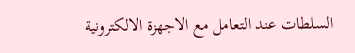السلطات عند التعامل مع الاجهزة الالكترونية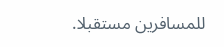للمسافرين مستقبلا.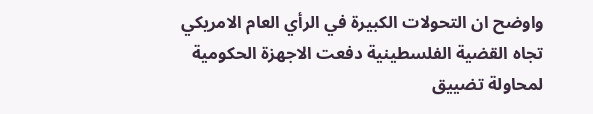واوضح ان التحولات الكبيرة في الرأي العام الامريكي تجاه القضية الفلسطينية دفعت الاجهزة الحكومية لمحاولة تضييق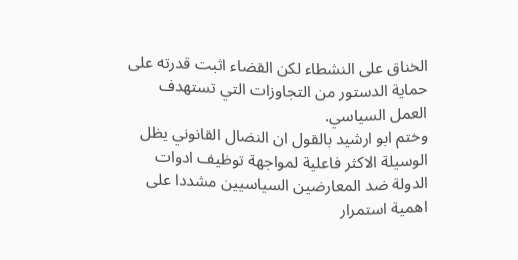الخناق على النشطاء لكن القضاء اثبت قدرته على حماية الدستور من التجاوزات التي تستهدف العمل السياسي.
وختم ابو ارشيد بالقول ان النضال القانوني يظل الوسيلة الاكثر فاعلية لمواجهة توظيف ادوات الدولة ضد المعارضين السياسيين مشددا على اهمية استمرار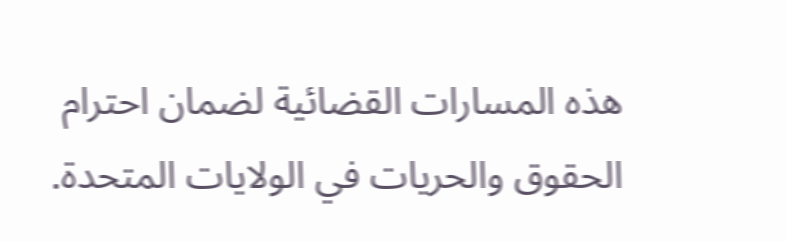هذه المسارات القضائية لضمان احترام الحقوق والحريات في الولايات المتحدة.